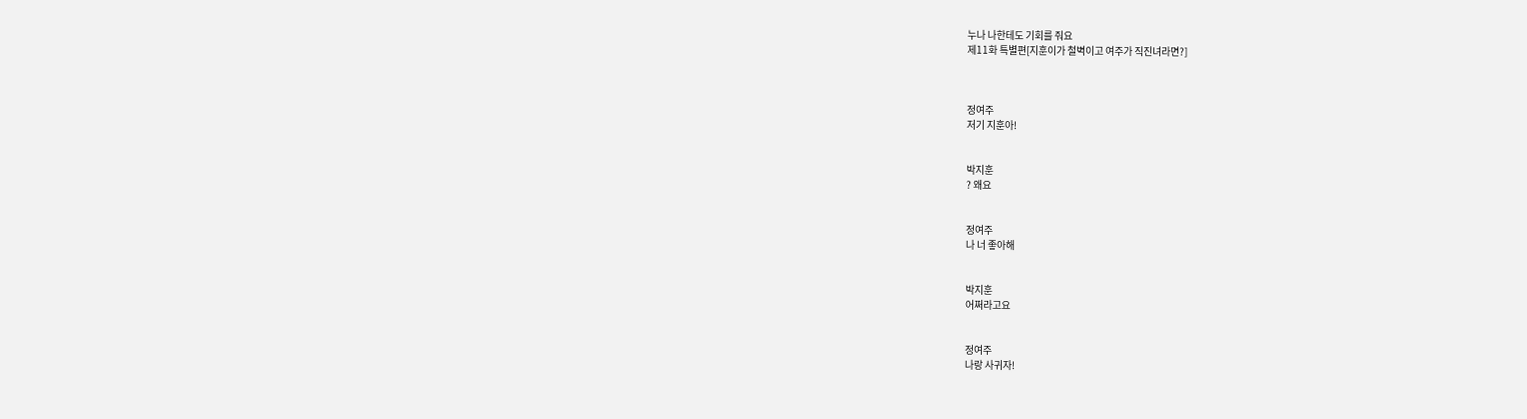누나 나한테도 기회를 줘요
제11화 특별편[지훈이가 철벽이고 여주가 직진녀라면?]



정여주
저기 지훈아!


박지훈
? 왜요


정여주
나 너 좋아해


박지훈
어쩌라고요


정여주
나랑 사귀자!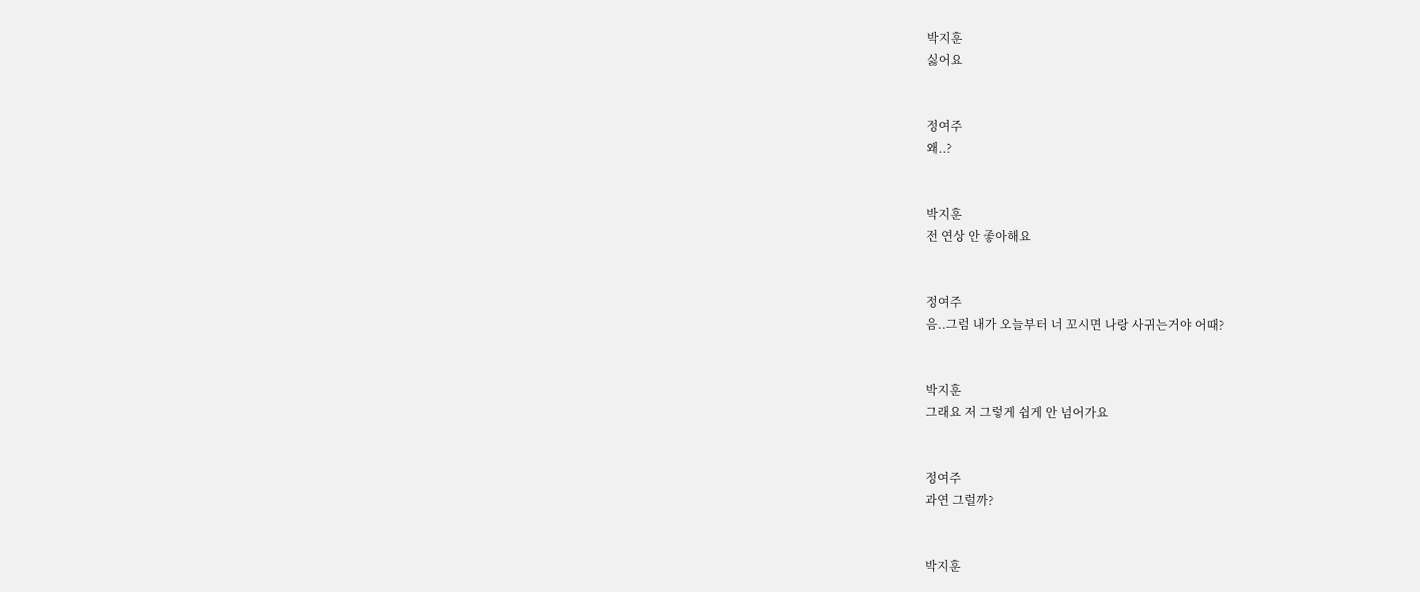박지훈
싫어요


정여주
왜..?


박지훈
전 연상 안 좋아해요


정여주
음..그럼 내가 오늘부터 너 꼬시면 나랑 사귀는거야 어때?


박지훈
그래요 저 그렇게 쉽게 안 넘어가요


정여주
과연 그럴까?


박지훈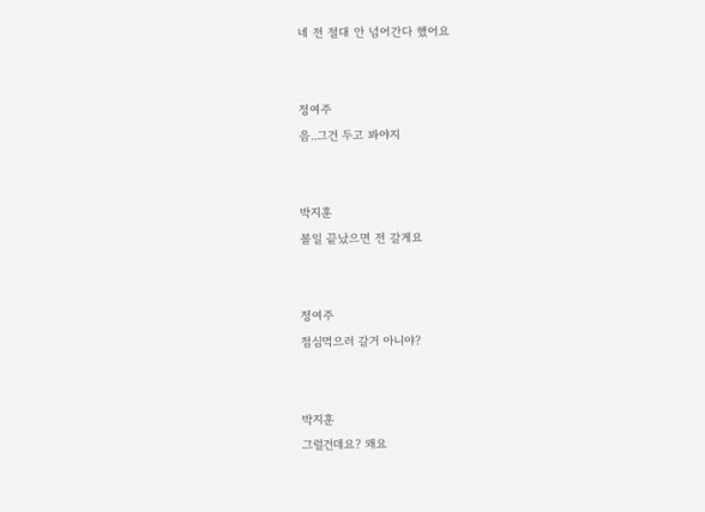네 전 절대 안 넘어간다 했어요


정여주
음..그건 두고 봐야지


박지훈
볼일 끝났으면 전 갈게요


정여주
점심먹으러 갈거 아니야?


박지훈
그럴건데요? 왜요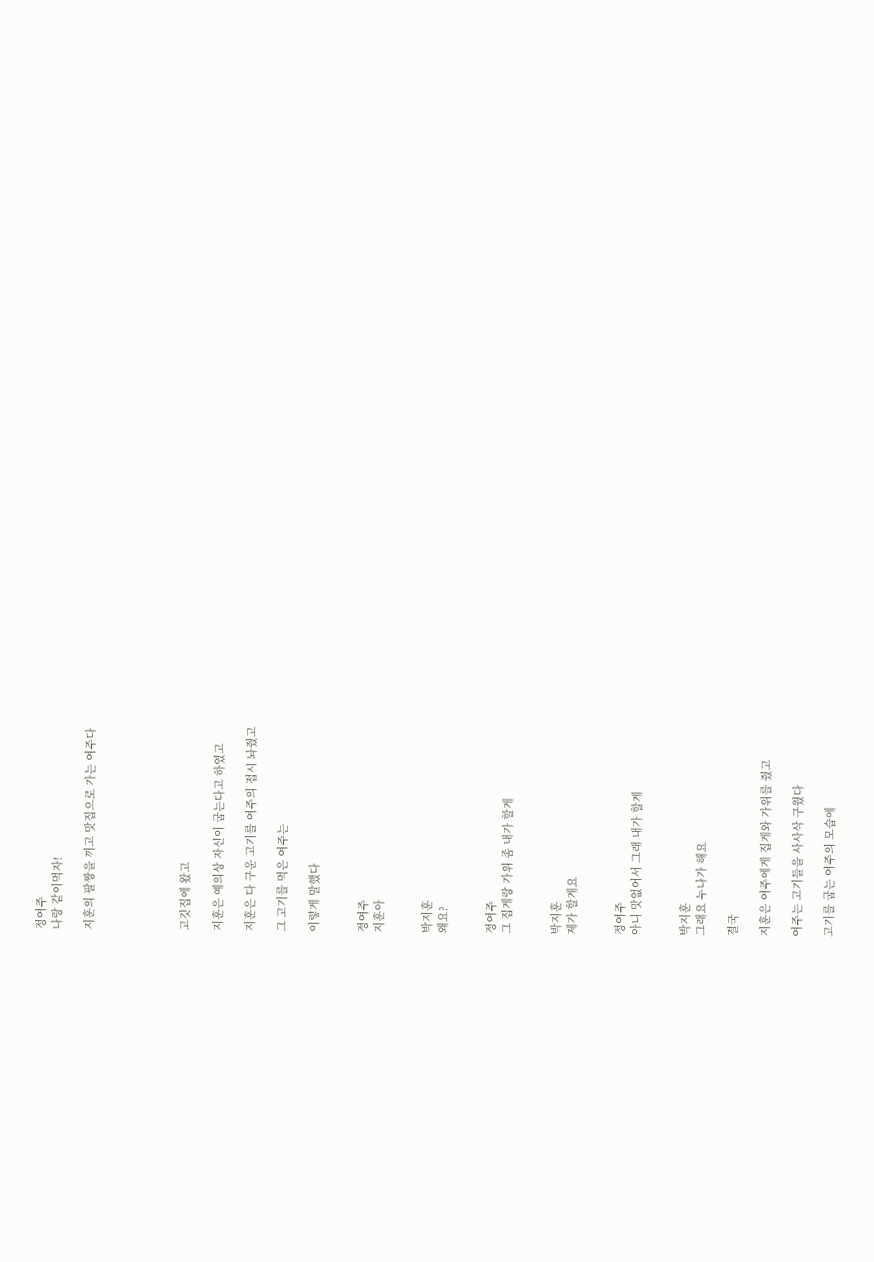정여주
나랑 같이먹자!

지훈의 팔짱을 끼고 맛집으로 가는 여주다





고깃집에 왔고

지훈은 예의상 자신이 굽는다고 하였고

지훈은 다 구운 고기를 여주의 접시 놔줬고

그 고기를 먹은 여주는

이렇게 말했다


정여주
지훈아


박지훈
왜요?


정여주
그 집게랑 가위 좀 내가 할게


박지훈
제가 할게요


정여주
아니 맛없어서 그래 내가 할게


박지훈
그래요 누나가 해요

결국

지훈은 여주에게 집게와 가위를 줬고

여주는 고기들을 사사삭 구웠다

고기를 굽는 여주의 모습에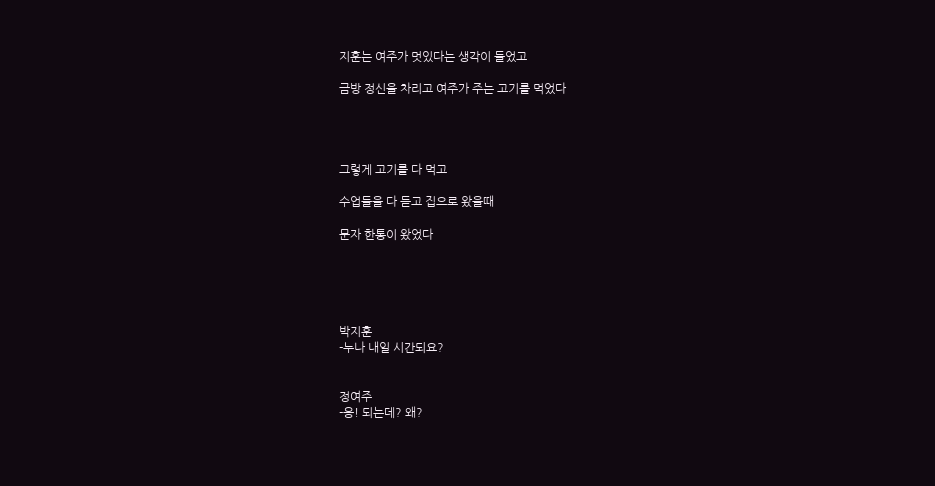지훈는 여주가 멋있다는 생각이 들었고

금방 정신을 차리고 여주가 주는 고기를 먹었다




그렇게 고기를 다 먹고

수업들을 다 듣고 집으로 왔을때

문자 한통이 왔었다





박지훈
-누나 내일 시간되요?


정여주
-응! 되는데? 왜?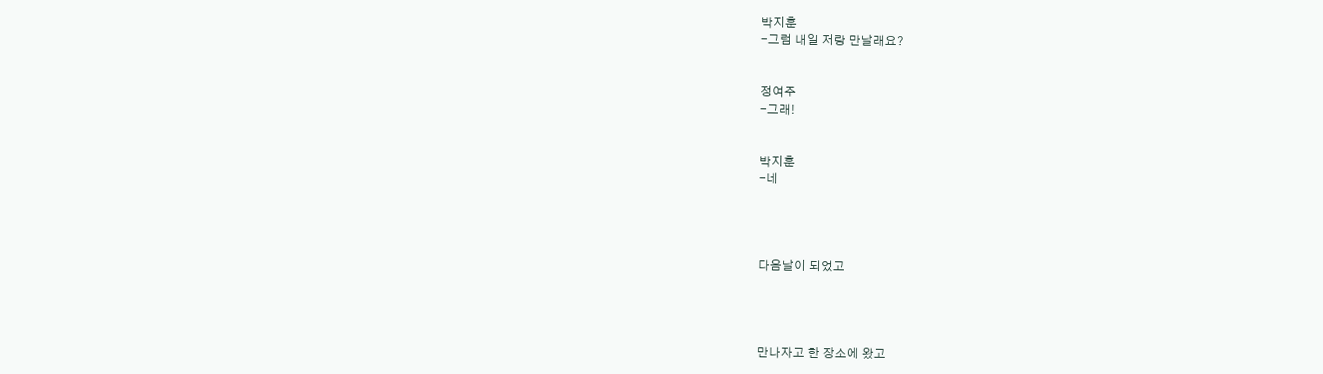박지훈
-그럼 내일 저랑 만날래요?


정여주
-그래!


박지훈
-네




다음날이 되었고




만나자고 한 장소에 왔고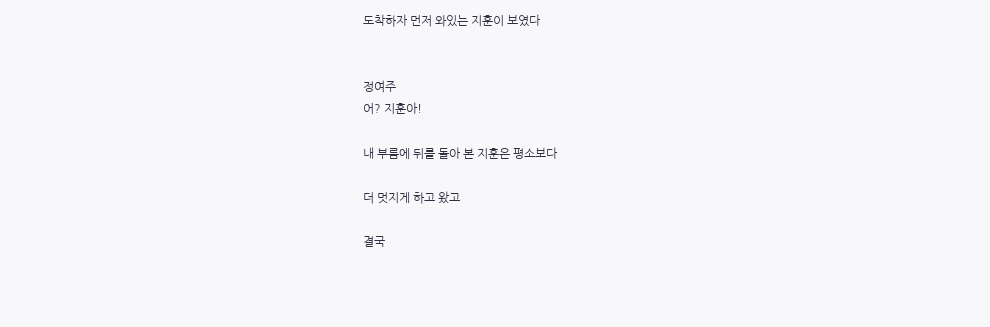도착하자 먼저 와있는 지훈이 보였다


정여주
어? 지훈아!

내 부름에 뒤를 돌아 본 지훈은 평소보다

더 멋지게 하고 왔고

결국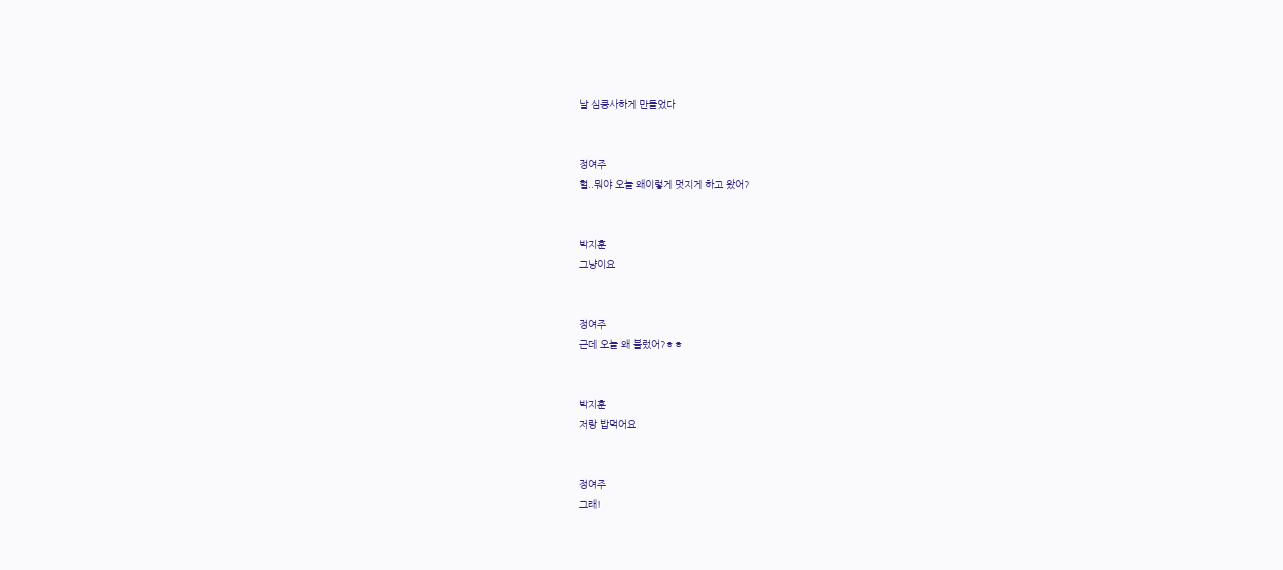날 심쿵사하게 만들었다


정여주
헐..뭐야 오늘 왜이렇게 멋지게 하고 왔어?


박지훈
그냥이요


정여주
근데 오늘 왜 불렀어?ㅎㅎ


박지훈
저랑 밥먹어요


정여주
그래!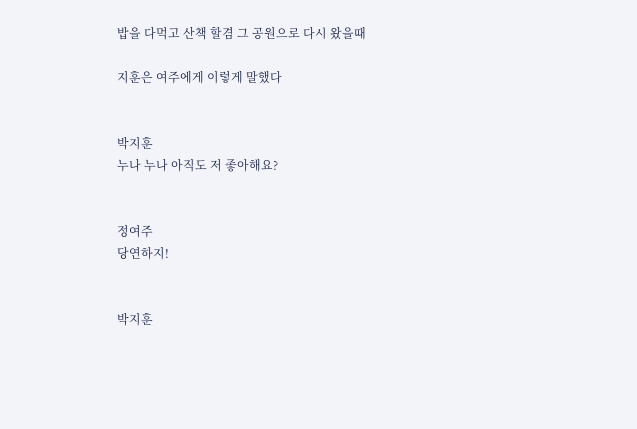밥을 다먹고 산책 할겸 그 공원으로 다시 왔을때

지훈은 여주에게 이렇게 말했다


박지훈
누나 누나 아직도 저 좋아해요?


정여주
당연하지!


박지훈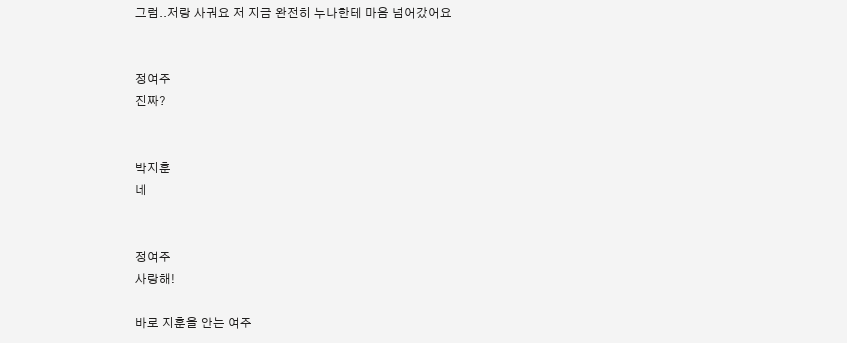그럼..저랑 사궈요 저 지금 완전히 누나한테 마음 넘어갔어요


정여주
진짜?


박지훈
네


정여주
사랑해!

바로 지훈을 안는 여주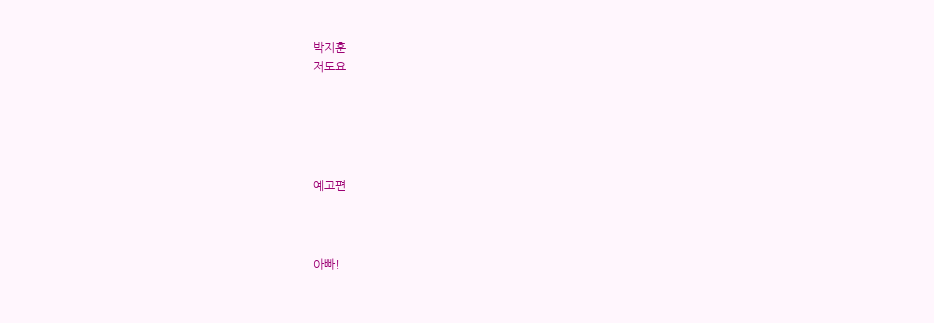박지훈
저도요





예고편



아빠!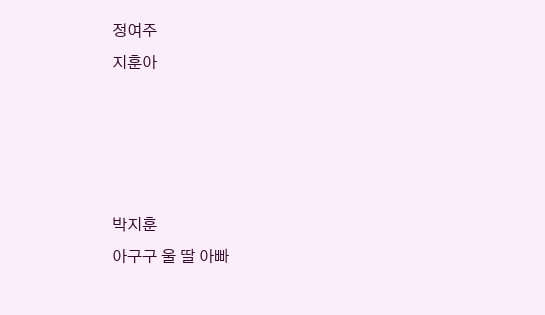정여주
지훈아




박지훈
아구구 울 딸 아빠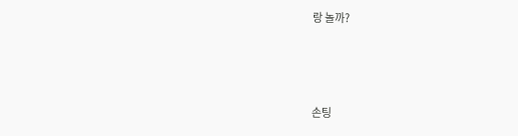랑 놀까?



손팅